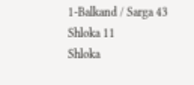1-Balkand / Sarga 43
Shloka 11
Shloka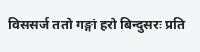विससर्ज ततो गङ्गां हरो बिन्दुसरः प्रति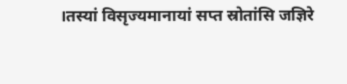।तस्यां विसृज्यमानायां सप्त स्रोतांसि जज्ञिरे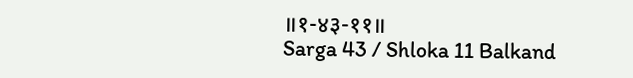॥१-४३-११॥
Sarga 43 / Shloka 11 Balkand